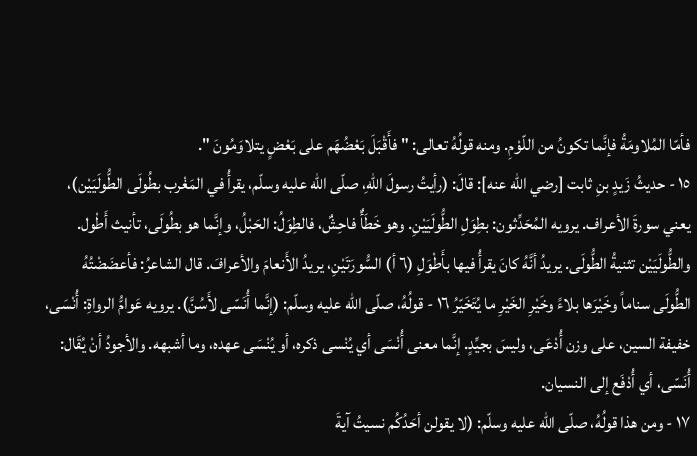فأمّا المُلاومَةُ فإنَّما تكونُ من اللّوْمِ. ومنه قولُهُ تعالى: " فأَقْبَلَ بَعْضُهَم على بَعْضٍ يتلاوَمُونَ ".
١٥ - حديثُ زَيدٍ بنِ ثابت [رضي الله عنه]: قالَ: (رأيتُ رسولَ اللهِ، صلّى الله عليه وسلّم، يقرأُ في المَغْرب بطُولَى الطُّولَيَيْن)، يعني سورةَ الأعراف. يرويه المُحَدِّثون: بطِوَلِ الطُّولَيَيْنِ. وهو خَطَأٌ فاحِشٌ، فالطِوَلُ: الحَبْلُ، وإنَّما هو بطُولَى، تأنيث أَطْول. والطُّولَيَيْن تثنيةُ الطُّولَى. يريدُ أنَّهُ كانَ يقرأُ فيها بأَطْوَلِ (٦ أ) السُّورَتَيْنِ، يريدُ الأَنعامَ والأعرافَ. قال الشاعرُ: فأعضَضْتُهُ الطُّولَى سناماً وخَيْرَها بلاءً وخَيْرِ الخَيْرِ ما يُتَخَيّرُ ١٦ - قولُهُ، صلّى الله عليه وسلّم: (إنَّما أُنَسّى لأَسُنَّ). يرويه عَوامُّ الرواةِ: أُنْسَى، خفيفة السين، على وزن أُدْعَى، وليسَ بجيِّدٍ. إنَّما معنى أُنْسَى أي يُنْسى ذكره، أو يُنْسَى عهده، وما أشبهه. والأجودُ أنْ يُقَال: أُنَسّى، أي أُدْفَع إلى النسيان.
١٧ - ومن هذا قولُهُ، صلّى الله عليه وسلّم: (لا يقولن أحَدُكُم نسيتُ آيةَ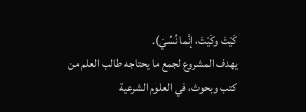كَيْتَ وكَيْتَ، إنَّما نُسِّيَ).
يهدف المشروع لجمع ما يحتاجه طالب العلم من كتب وبحوث، في العلوم الشرعية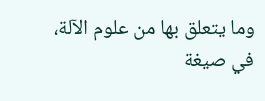وما يتعلق بها من علوم الآلة، في صيغة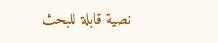نصية قابلة للبحث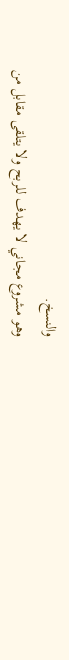والنسخ.
وهو مشروع مجاني لا يهدف للربح ولا يتلقى مقابل من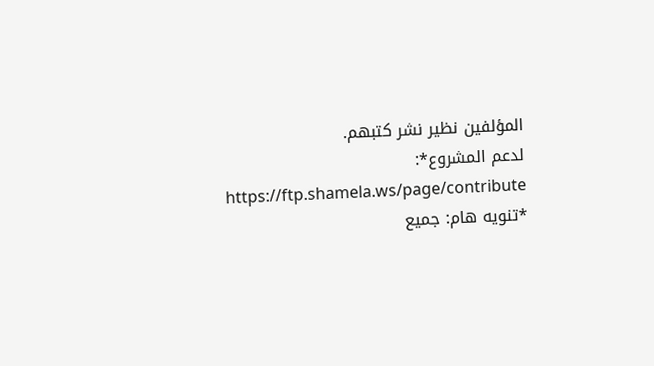المؤلفين نظير نشر كتبهم.
لدعم المشروع*: https://ftp.shamela.ws/page/contribute
*تنويه هام: جميع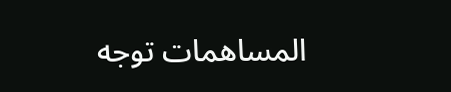المساهمات توجه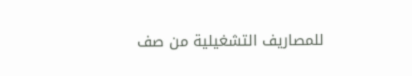للمصاريف التشغيلية من صف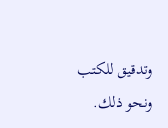وتدقيق للكتب ونحو ذلك.